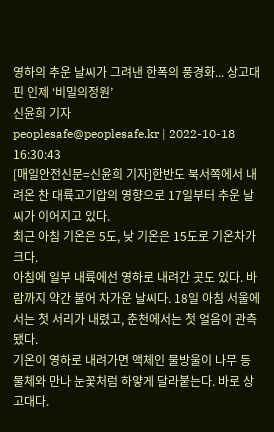영하의 추운 날씨가 그려낸 한폭의 풍경화... 상고대 핀 인제 ‘비밀의정원’
신윤희 기자
peoplesafe@peoplesafe.kr | 2022-10-18 16:30:43
[매일안전신문=신윤희 기자]한반도 북서쪽에서 내려온 찬 대륙고기압의 영향으로 17일부터 추운 날씨가 이어지고 있다.
최근 아침 기온은 5도, 낮 기온은 15도로 기온차가 크다.
아침에 일부 내륙에선 영하로 내려간 곳도 있다. 바람까지 약간 불어 차가운 날씨다. 18일 아침 서울에서는 첫 서리가 내렸고, 춘천에서는 첫 얼음이 관측됐다.
기온이 영하로 내려가면 액체인 물방울이 나무 등 물체와 만나 눈꽃처럼 하얗게 달라붙는다. 바로 상고대다.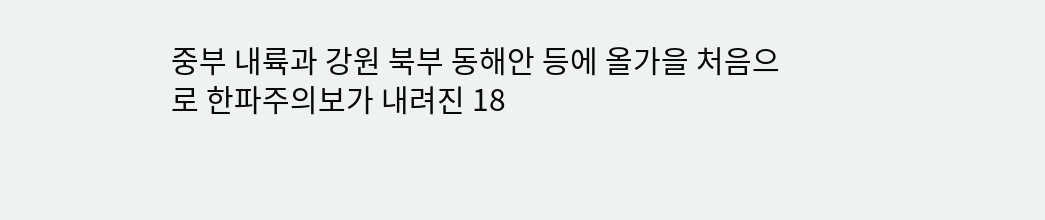중부 내륙과 강원 북부 동해안 등에 올가을 처음으로 한파주의보가 내려진 18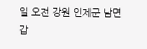일 오전 강원 인제군 남면 갑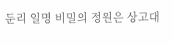둔리 일명 비밀의 정원은 상고대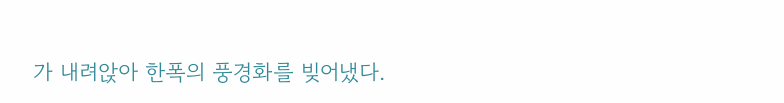가 내려앉아 한폭의 풍경화를 빚어냈다.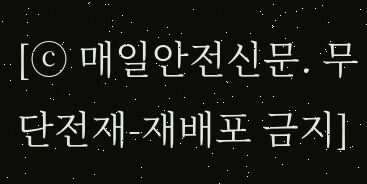[ⓒ 매일안전신문. 무단전재-재배포 금지]